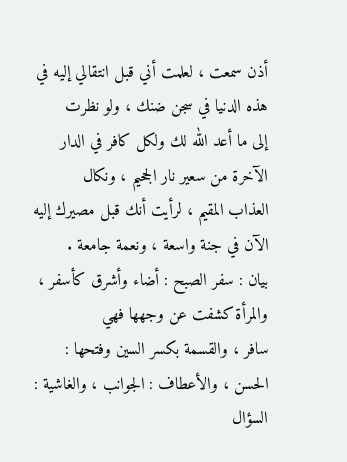أذن سمعت ، لعلمت أني قبل انتقالي إليه في هذه الدنيا في سجن ضنك ، ولو نظرت
إلى ما أعد الله لك ولكل كافر في الدار الآخرة من سعير نار الجحيم ، ونكال
العذاب المقيم ، لرأيت أنك قبل مصيرك إليه الآن في جنة واسعة ، ونعمة جامعة .
بيان : سفر الصبح : أضاء وأشرق كأسفر ، والمرأة كشفت عن وجهها فهي
سافر ، والقسمة بكسر السين وفتحها : الحسن ، والأعطاف : الجوانب ، والغاشية : السؤال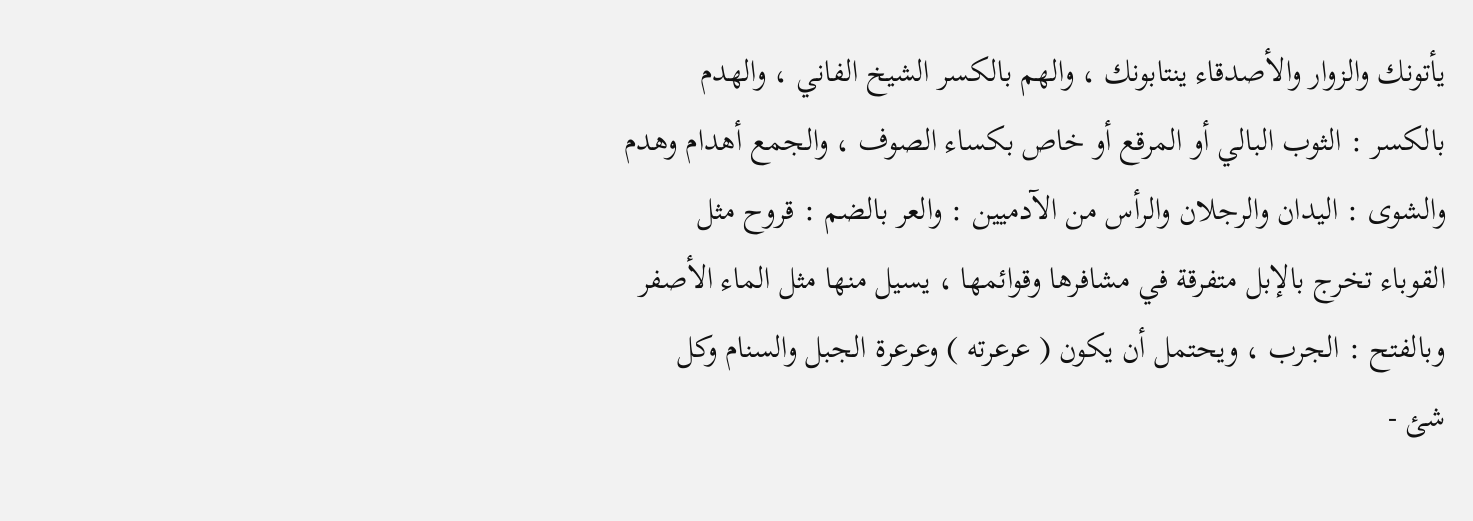يأتونك والزوار والأصدقاء ينتابونك ، والهم بالكسر الشيخ الفاني ، والهدم
بالكسر : الثوب البالي أو المرقع أو خاص بكساء الصوف ، والجمع أهدام وهدم
والشوى : اليدان والرجلان والرأس من الآدميين : والعر بالضم : قروح مثل
القوباء تخرج بالإبل متفرقة في مشافرها وقوائمها ، يسيل منها مثل الماء الأصفر
وبالفتح : الجرب ، ويحتمل أن يكون ( عرعرته ) وعرعرة الجبل والسنام وكل
شئ -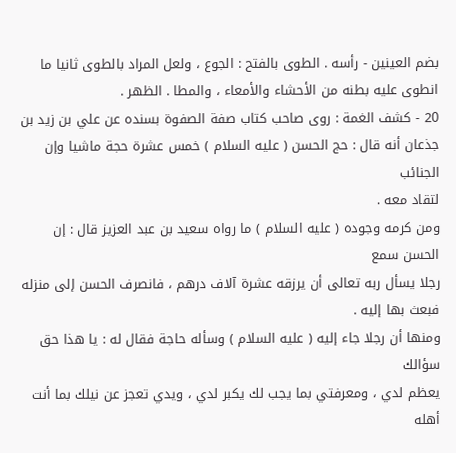بضم العينين - رأسه . الطوى بالفتح : الجوع ، ولعل المراد بالطوى ثانيا ما
انطوى عليه بطنه من الأحشاء والأمعاء ، والمطا . الظهر .
20 - كشف الغمة : روى صاحب كتاب صفة الصفوة بسنده عن علي بن زيد بن
جذعان أنه قال : حج الحسن ( عليه السلام ) خمس عشرة حجة ماشيا وإن الجنائب
لتقاد معه .
ومن كرمه وجوده ( عليه السلام ) ما رواه سعيد بن عبد العزيز قال : إن الحسن سمع
رجلا يسأل ربه تعالى أن يرزقه عشرة آلاف درهم ، فانصرف الحسن إلى منزله
فبعث بها إليه .
ومنها أن رجلا جاء إليه ( عليه السلام ) وسأله حاجة فقال له : يا هذا حق سؤالك
يعظم لدي ، ومعرفتي بما يجب لك يكبر لدي ، ويدي تعجز عن نيلك بما أنت
أهله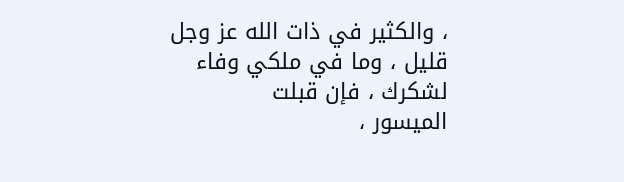، والكثير في ذات الله عز وجل قليل ، وما في ملكي وفاء لشكرك ، فإن قبلت
الميسور ،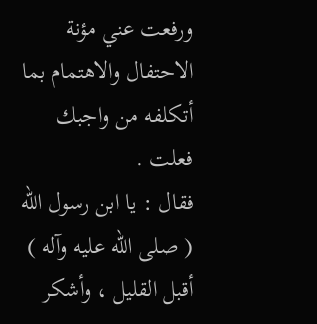ورفعت عني مؤنة الاحتفال والاهتمام بما أتكلفه من واجبك فعلت .
فقال : يا ابن رسول الله ( صلى الله عليه وآله ) أقبل القليل ، وأشكر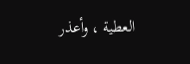العطية ، وأعذر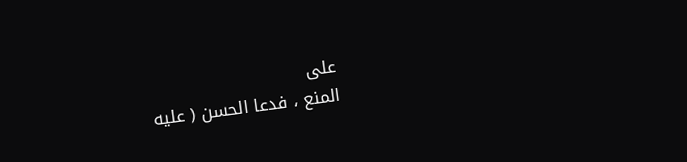على
المنع ، فدعا الحسن ( عليه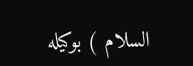السلام ) بوكيله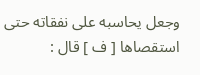وجعل يحاسبه على نفقاته حتى استقصاها [ ف ] قال :